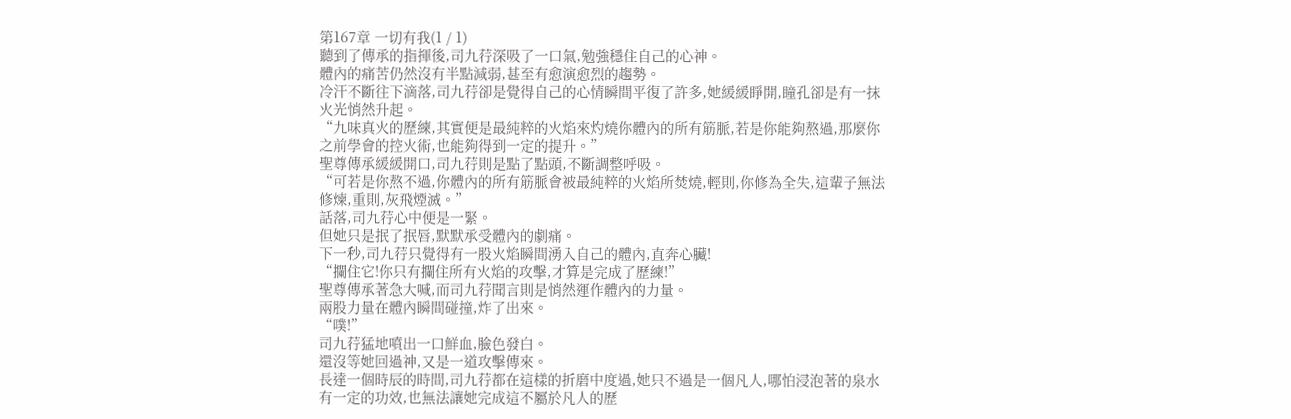第167章 一切有我(1 / 1)
聽到了傳承的指揮後,司九荇深吸了一口氣,勉強穩住自己的心神。
體內的痛苦仍然沒有半點減弱,甚至有愈演愈烈的趨勢。
冷汗不斷往下滴落,司九荇卻是覺得自己的心情瞬間平復了許多,她緩緩睜開,瞳孔卻是有一抹火光悄然升起。
“九味真火的歷練,其實便是最純粹的火焰來灼燒你體內的所有筋脈,若是你能夠熬過,那麼你之前學會的控火術,也能夠得到一定的提升。”
聖尊傳承緩緩開口,司九荇則是點了點頭,不斷調整呼吸。
“可若是你熬不過,你體內的所有筋脈會被最純粹的火焰所焚燒,輕則,你修為全失,這輩子無法修煉,重則,灰飛煙滅。”
話落,司九荇心中便是一緊。
但她只是抿了抿唇,默默承受體內的劇痛。
下一秒,司九荇只覺得有一股火焰瞬間湧入自己的體內,直奔心臟!
“攔住它!你只有攔住所有火焰的攻擊,才算是完成了歷練!”
聖尊傳承著急大喊,而司九荇聞言則是悄然運作體內的力量。
兩股力量在體內瞬間碰撞,炸了出來。
“噗!”
司九荇猛地噴出一口鮮血,臉色發白。
還沒等她回過神,又是一道攻擊傳來。
長達一個時辰的時間,司九荇都在這樣的折磨中度過,她只不過是一個凡人,哪怕浸泡著的泉水有一定的功效,也無法讓她完成這不屬於凡人的歷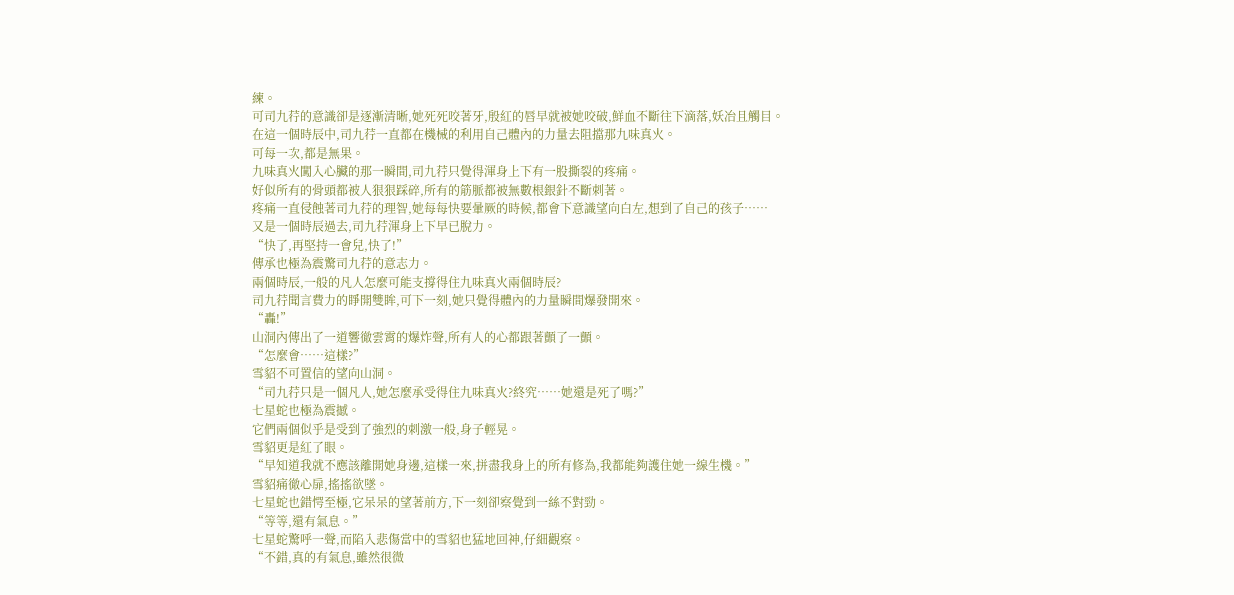練。
可司九荇的意識卻是逐漸清晰,她死死咬著牙,殷紅的唇早就被她咬破,鮮血不斷往下滴落,妖冶且觸目。
在這一個時辰中,司九荇一直都在機械的利用自己體內的力量去阻擋那九味真火。
可每一次,都是無果。
九味真火闖入心臟的那一瞬間,司九荇只覺得渾身上下有一股撕裂的疼痛。
好似所有的骨頭都被人狠狠踩碎,所有的筋脈都被無數根銀針不斷刺著。
疼痛一直侵蝕著司九荇的理智,她每每快要暈厥的時候,都會下意識望向白左,想到了自己的孩子……
又是一個時辰過去,司九荇渾身上下早已脫力。
“快了,再堅持一會兒,快了!”
傳承也極為震驚司九荇的意志力。
兩個時辰,一般的凡人怎麼可能支撐得住九味真火兩個時辰?
司九荇聞言費力的睜開雙眸,可下一刻,她只覺得體內的力量瞬間爆發開來。
“轟!”
山洞內傳出了一道響徹雲霄的爆炸聲,所有人的心都跟著顫了一顫。
“怎麼會……這樣?”
雪貂不可置信的望向山洞。
“司九荇只是一個凡人,她怎麼承受得住九味真火?終究……她還是死了嗎?”
七星蛇也極為震撼。
它們兩個似乎是受到了強烈的刺激一般,身子輕晃。
雪貂更是紅了眼。
“早知道我就不應該離開她身邊,這樣一來,拼盡我身上的所有修為,我都能夠護住她一線生機。”
雪貂痛徹心扉,搖搖欲墜。
七星蛇也錯愕至極,它呆呆的望著前方,下一刻卻察覺到一絲不對勁。
“等等,還有氣息。”
七星蛇驚呼一聲,而陷入悲傷當中的雪貂也猛地回神,仔細觀察。
“不錯,真的有氣息,雖然很微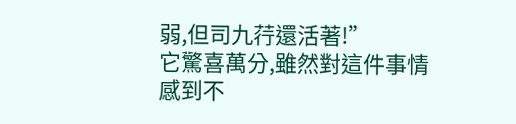弱,但司九荇還活著!”
它驚喜萬分,雖然對這件事情感到不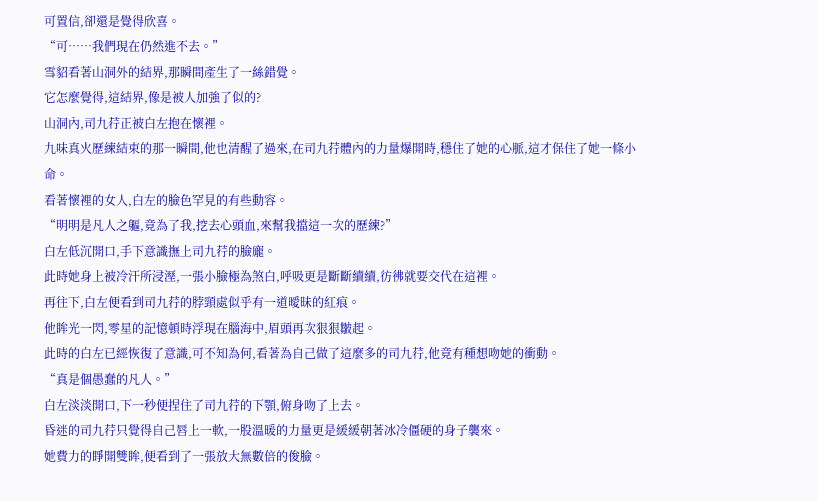可置信,卻還是覺得欣喜。
“可……我們現在仍然進不去。”
雪貂看著山洞外的結界,那瞬間產生了一絲錯覺。
它怎麼覺得,這結界,像是被人加強了似的?
山洞內,司九荇正被白左抱在懷裡。
九味真火歷練結束的那一瞬間,他也清醒了過來,在司九荇體內的力量爆開時,穩住了她的心脈,這才保住了她一條小命。
看著懷裡的女人,白左的臉色罕見的有些動容。
“明明是凡人之軀,竟為了我,挖去心頭血,來幫我擋這一次的歷練?”
白左低沉開口,手下意識撫上司九荇的臉龐。
此時她身上被冷汗所浸溼,一張小臉極為煞白,呼吸更是斷斷續續,彷彿就要交代在這裡。
再往下,白左便看到司九荇的脖頸處似乎有一道曖昧的紅痕。
他眸光一閃,零星的記憶頓時浮現在腦海中,眉頭再次狠狠皺起。
此時的白左已經恢復了意識,可不知為何,看著為自己做了這麼多的司九荇,他竟有種想吻她的衝動。
“真是個愚蠢的凡人。”
白左淡淡開口,下一秒便捏住了司九荇的下顎,俯身吻了上去。
昏迷的司九荇只覺得自己唇上一軟,一股溫暖的力量更是緩緩朝著冰冷僵硬的身子襲來。
她費力的睜開雙眸,便看到了一張放大無數倍的俊臉。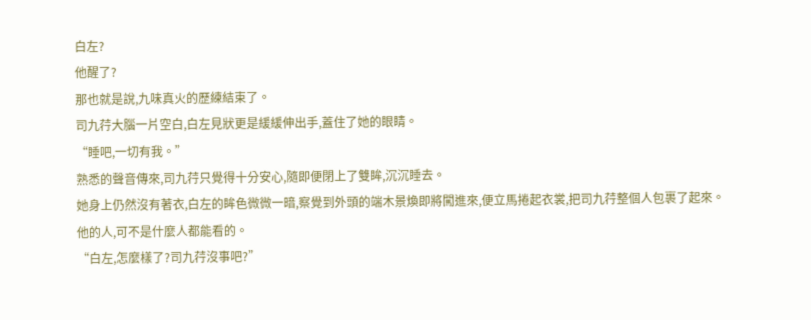白左?
他醒了?
那也就是說,九味真火的歷練結束了。
司九荇大腦一片空白,白左見狀更是緩緩伸出手,蓋住了她的眼睛。
“睡吧,一切有我。”
熟悉的聲音傳來,司九荇只覺得十分安心,隨即便閉上了雙眸,沉沉睡去。
她身上仍然沒有著衣,白左的眸色微微一暗,察覺到外頭的端木景煥即將闖進來,便立馬捲起衣裳,把司九荇整個人包裹了起來。
他的人,可不是什麼人都能看的。
“白左,怎麼樣了?司九荇沒事吧?”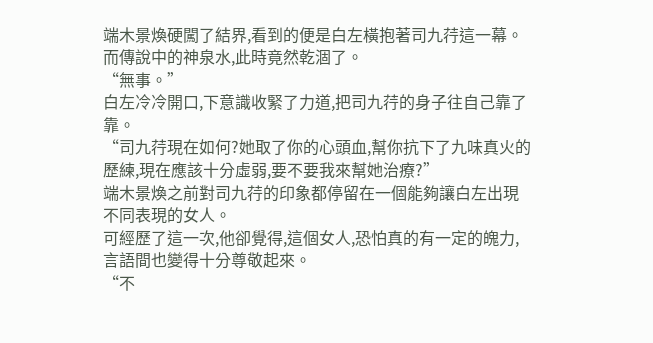端木景煥硬闖了結界,看到的便是白左橫抱著司九荇這一幕。
而傳說中的神泉水,此時竟然乾涸了。
“無事。”
白左冷冷開口,下意識收緊了力道,把司九荇的身子往自己靠了靠。
“司九荇現在如何?她取了你的心頭血,幫你抗下了九味真火的歷練,現在應該十分虛弱,要不要我來幫她治療?”
端木景煥之前對司九荇的印象都停留在一個能夠讓白左出現不同表現的女人。
可經歷了這一次,他卻覺得,這個女人,恐怕真的有一定的魄力,言語間也變得十分尊敬起來。
“不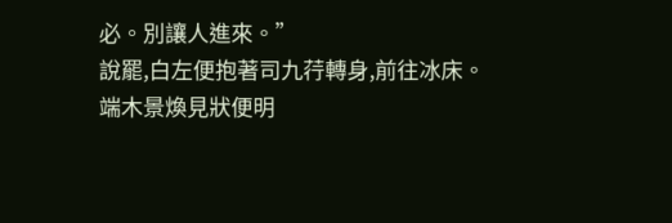必。別讓人進來。”
說罷,白左便抱著司九荇轉身,前往冰床。
端木景煥見狀便明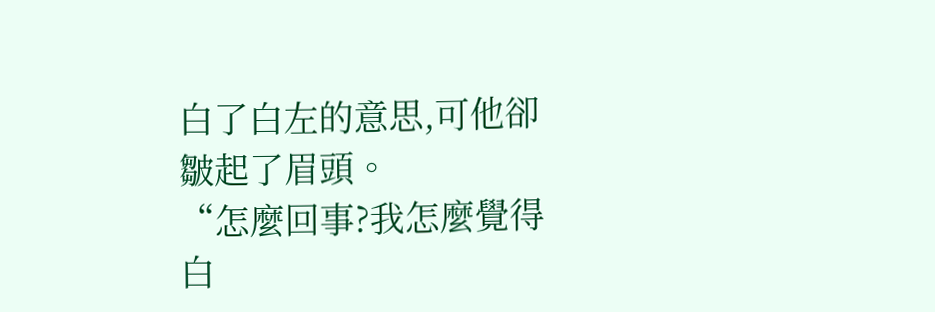白了白左的意思,可他卻皺起了眉頭。
“怎麼回事?我怎麼覺得白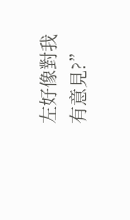左好像對我有意見?”